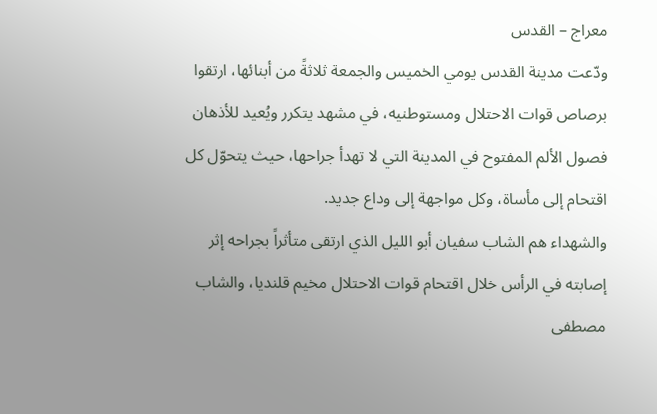معراج – القدس
ودّعت مدينة القدس يومي الخميس والجمعة ثلاثةً من أبنائها، ارتقوا برصاص قوات الاحتلال ومستوطنيه، في مشهد يتكرر ويُعيد للأذهان فصول الألم المفتوح في المدينة التي لا تهدأ جراحها، حيث يتحوّل كل اقتحام إلى مأساة، وكل مواجهة إلى وداع جديد.
والشهداء هم الشاب سفيان أبو الليل الذي ارتقى متأثراً بجراحه إثر إصابته في الرأس خلال اقتحام قوات الاحتلال مخيم قلنديا، والشاب مصطفى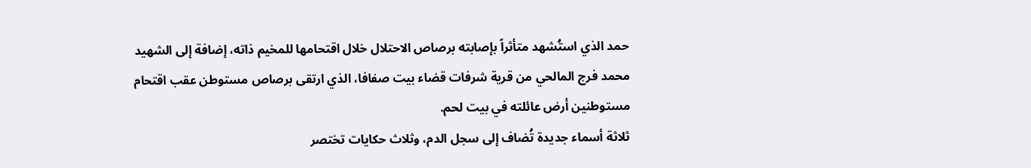حمد الذي استُشهد متأثراً بإصابته برصاص الاحتلال خلال اقتحامها للمخيم ذاته، إضافة إلى الشهيد محمد فرج المالحي من قرية شرفات قضاء بيت صفافا، الذي ارتقى برصاص مستوطن عقب اقتحام مستوطنين أرض عائلته في بيت لحم.
ثلاثة أسماء جديدة تُضاف إلى سجل الدم، وثلاث حكايات تختصر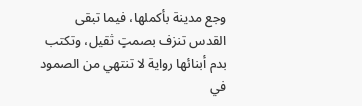وجع مدينة بأكملها، فيما تبقى القدس تنزف بصمتٍ ثقيل، وتكتب بدم أبنائها رواية لا تنتهي من الصمود في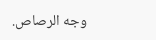وجه الرصاص.